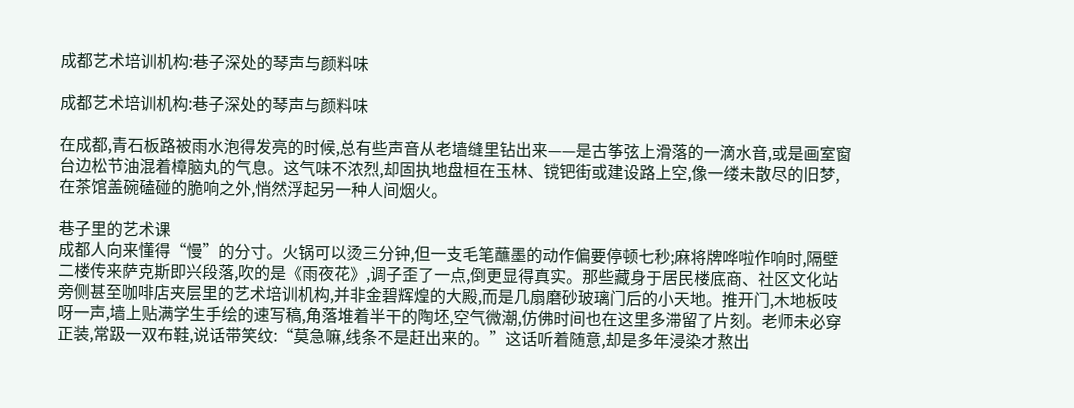成都艺术培训机构:巷子深处的琴声与颜料味

成都艺术培训机构:巷子深处的琴声与颜料味

在成都,青石板路被雨水泡得发亮的时候,总有些声音从老墙缝里钻出来——是古筝弦上滑落的一滴水音,或是画室窗台边松节油混着樟脑丸的气息。这气味不浓烈,却固执地盘桓在玉林、镋钯街或建设路上空,像一缕未散尽的旧梦,在茶馆盖碗磕碰的脆响之外,悄然浮起另一种人间烟火。

巷子里的艺术课
成都人向来懂得“慢”的分寸。火锅可以烫三分钟,但一支毛笔蘸墨的动作偏要停顿七秒;麻将牌哗啦作响时,隔壁二楼传来萨克斯即兴段落,吹的是《雨夜花》,调子歪了一点,倒更显得真实。那些藏身于居民楼底商、社区文化站旁侧甚至咖啡店夹层里的艺术培训机构,并非金碧辉煌的大殿,而是几扇磨砂玻璃门后的小天地。推开门,木地板吱呀一声,墙上贴满学生手绘的速写稿,角落堆着半干的陶坯,空气微潮,仿佛时间也在这里多滞留了片刻。老师未必穿正装,常趿一双布鞋,说话带笑纹:“莫急嘛,线条不是赶出来的。”这话听着随意,却是多年浸染才熬出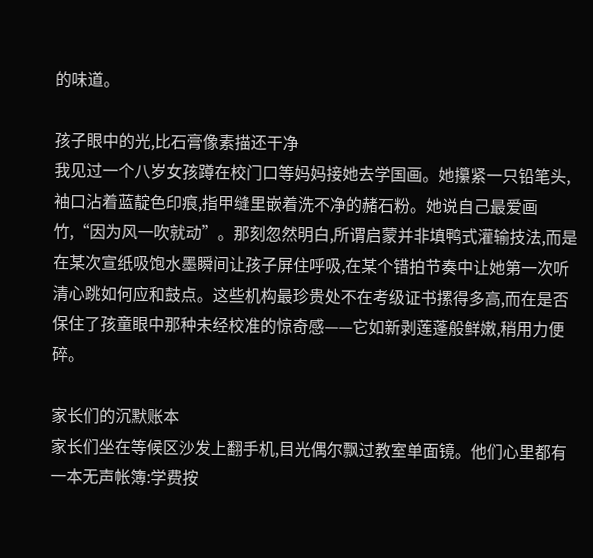的味道。

孩子眼中的光,比石膏像素描还干净
我见过一个八岁女孩蹲在校门口等妈妈接她去学国画。她攥紧一只铅笔头,袖口沾着蓝靛色印痕,指甲缝里嵌着洗不净的赭石粉。她说自己最爱画竹,“因为风一吹就动”。那刻忽然明白,所谓启蒙并非填鸭式灌输技法,而是在某次宣纸吸饱水墨瞬间让孩子屏住呼吸,在某个错拍节奏中让她第一次听清心跳如何应和鼓点。这些机构最珍贵处不在考级证书摞得多高,而在是否保住了孩童眼中那种未经校准的惊奇感——它如新剥莲蓬般鲜嫩,稍用力便碎。

家长们的沉默账本
家长们坐在等候区沙发上翻手机,目光偶尔飘过教室单面镜。他们心里都有一本无声帐簿:学费按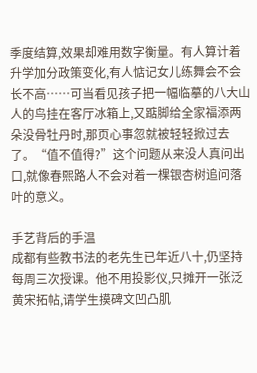季度结算,效果却难用数字衡量。有人算计着升学加分政策变化,有人惦记女儿练舞会不会长不高……可当看见孩子把一幅临摹的八大山人的鸟挂在客厅冰箱上,又踮脚给全家福添两朵没骨牡丹时,那页心事忽就被轻轻掀过去了。“值不值得?”这个问题从来没人真问出口,就像春熙路人不会对着一棵银杏树追问落叶的意义。

手艺背后的手温
成都有些教书法的老先生已年近八十,仍坚持每周三次授课。他不用投影仪,只摊开一张泛黄宋拓帖,请学生摸碑文凹凸肌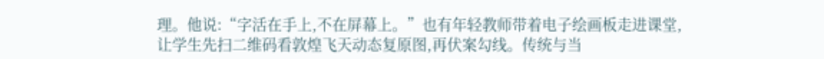理。他说:“字活在手上,不在屏幕上。”也有年轻教师带着电子绘画板走进课堂,让学生先扫二维码看敦煌飞天动态复原图,再伏案勾线。传统与当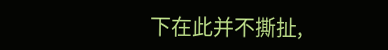下在此并不撕扯,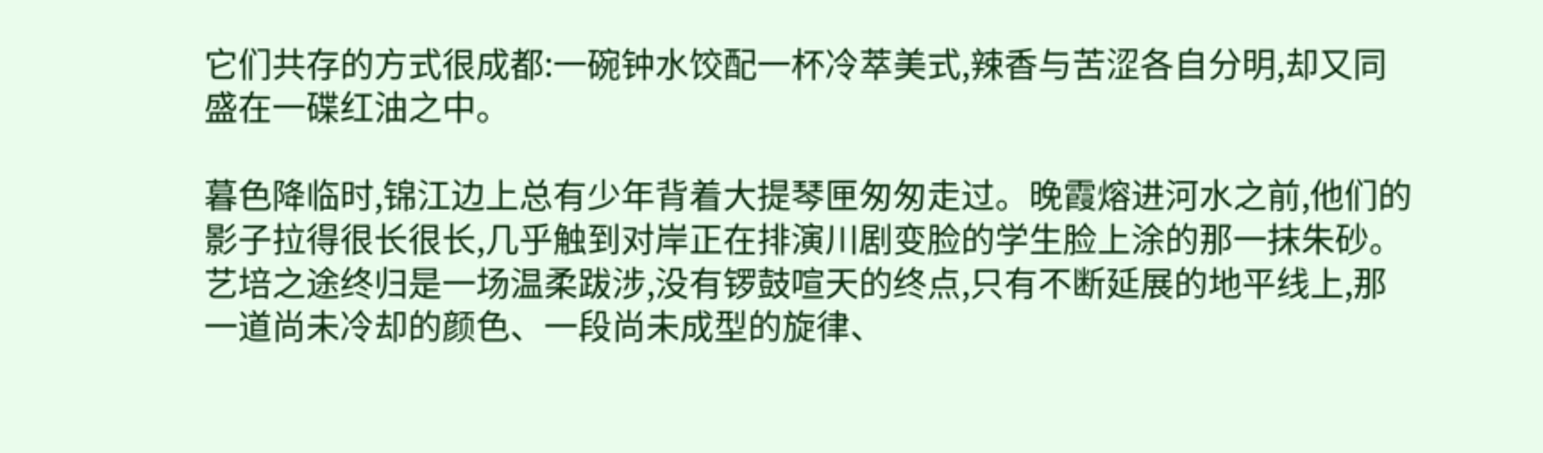它们共存的方式很成都:一碗钟水饺配一杯冷萃美式,辣香与苦涩各自分明,却又同盛在一碟红油之中。

暮色降临时,锦江边上总有少年背着大提琴匣匆匆走过。晚霞熔进河水之前,他们的影子拉得很长很长,几乎触到对岸正在排演川剧变脸的学生脸上涂的那一抹朱砂。艺培之途终归是一场温柔跋涉,没有锣鼓喧天的终点,只有不断延展的地平线上,那一道尚未冷却的颜色、一段尚未成型的旋律、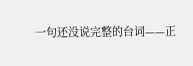一句还没说完整的台词——正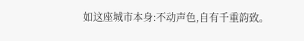如这座城市本身:不动声色,自有千重韵致。